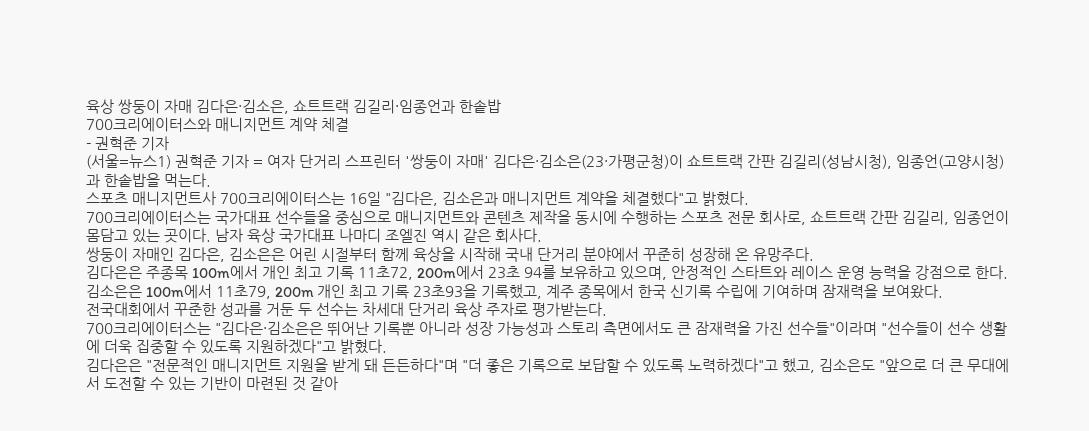육상 쌍둥이 자매 김다은·김소은, 쇼트트랙 김길리·임종언과 한솥밥
700크리에이터스와 매니지먼트 계약 체결
- 권혁준 기자
(서울=뉴스1) 권혁준 기자 = 여자 단거리 스프린터 '쌍둥이 자매' 김다은·김소은(23·가평군청)이 쇼트트랙 간판 김길리(성남시청), 임종언(고양시청)과 한솥밥을 먹는다.
스포츠 매니지먼트사 700크리에이터스는 16일 "김다은, 김소은과 매니지먼트 계약을 체결했다"고 밝혔다.
700크리에이터스는 국가대표 선수들을 중심으로 매니지먼트와 콘텐츠 제작을 동시에 수행하는 스포츠 전문 회사로, 쇼트트랙 간판 김길리, 임종언이 몸담고 있는 곳이다. 남자 육상 국가대표 나마디 조엘진 역시 같은 회사다.
쌍둥이 자매인 김다은, 김소은은 어린 시절부터 함께 육상을 시작해 국내 단거리 분야에서 꾸준히 성장해 온 유망주다.
김다은은 주종목 100m에서 개인 최고 기록 11초72, 200m에서 23초 94를 보유하고 있으며, 안정적인 스타트와 레이스 운영 능력을 강점으로 한다.
김소은은 100m에서 11초79, 200m 개인 최고 기록 23초93을 기록했고, 계주 종목에서 한국 신기록 수립에 기여하며 잠재력을 보여왔다.
전국대회에서 꾸준한 성과를 거둔 두 선수는 차세대 단거리 육상 주자로 평가받는다.
700크리에이터스는 "김다은·김소은은 뛰어난 기록뿐 아니라 성장 가능성과 스토리 측면에서도 큰 잠재력을 가진 선수들"이라며 "선수들이 선수 생활에 더욱 집중할 수 있도록 지원하겠다"고 밝혔다.
김다은은 "전문적인 매니지먼트 지원을 받게 돼 든든하다"며 "더 좋은 기록으로 보답할 수 있도록 노력하겠다"고 했고, 김소은도 "앞으로 더 큰 무대에서 도전할 수 있는 기반이 마련된 것 같아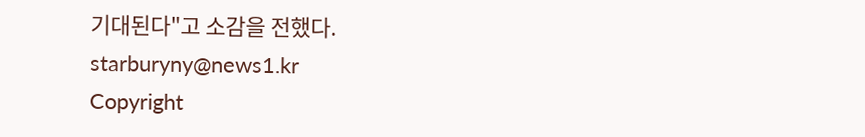기대된다"고 소감을 전했다.
starburyny@news1.kr
Copyright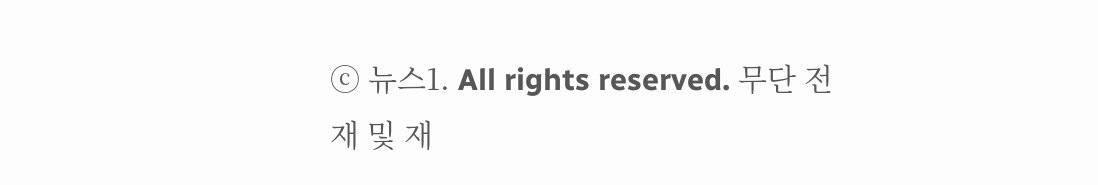ⓒ 뉴스1. All rights reserved. 무단 전재 및 재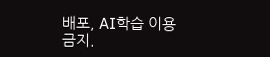배포, AI학습 이용금지.